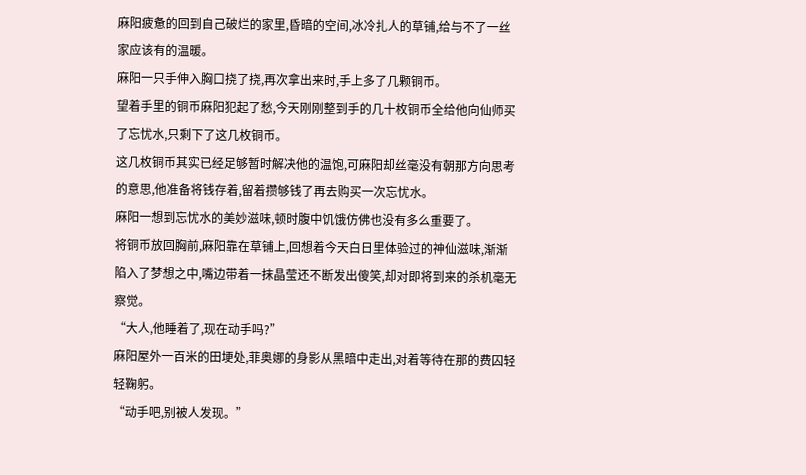麻阳疲惫的回到自己破烂的家里,昏暗的空间,冰冷扎人的草铺,给与不了一丝家应该有的温暖。
麻阳一只手伸入胸口挠了挠,再次拿出来时,手上多了几颗铜币。
望着手里的铜币麻阳犯起了愁,今天刚刚整到手的几十枚铜币全给他向仙师买了忘忧水,只剩下了这几枚铜币。
这几枚铜币其实已经足够暂时解决他的温饱,可麻阳却丝毫没有朝那方向思考的意思,他准备将钱存着,留着攒够钱了再去购买一次忘忧水。
麻阳一想到忘忧水的美妙滋味,顿时腹中饥饿仿佛也没有多么重要了。
将铜币放回胸前,麻阳靠在草铺上,回想着今天白日里体验过的神仙滋味,渐渐陷入了梦想之中,嘴边带着一抹晶莹还不断发出傻笑,却对即将到来的杀机毫无察觉。
“大人,他睡着了,现在动手吗?”
麻阳屋外一百米的田埂处,菲奥娜的身影从黑暗中走出,对着等待在那的费囚轻轻鞠躬。
“动手吧,别被人发现。”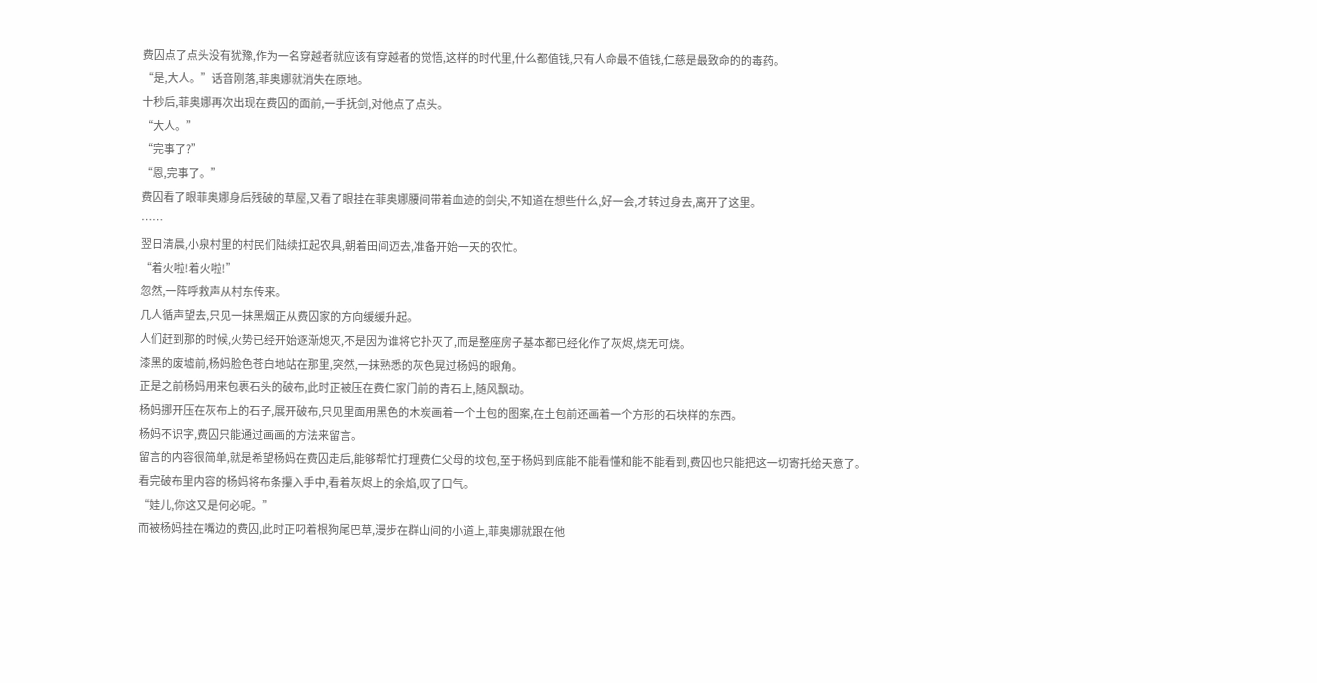费囚点了点头没有犹豫,作为一名穿越者就应该有穿越者的觉悟,这样的时代里,什么都值钱,只有人命最不值钱,仁慈是最致命的的毒药。
“是,大人。”话音刚落,菲奥娜就消失在原地。
十秒后,菲奥娜再次出现在费囚的面前,一手抚剑,对他点了点头。
“大人。”
“完事了?”
“恩,完事了。”
费囚看了眼菲奥娜身后残破的草屋,又看了眼挂在菲奥娜腰间带着血迹的剑尖,不知道在想些什么,好一会,才转过身去,离开了这里。
……
翌日清晨,小泉村里的村民们陆续扛起农具,朝着田间迈去,准备开始一天的农忙。
“着火啦!着火啦!”
忽然,一阵呼救声从村东传来。
几人循声望去,只见一抹黑烟正从费囚家的方向缓缓升起。
人们赶到那的时候,火势已经开始逐渐熄灭,不是因为谁将它扑灭了,而是整座房子基本都已经化作了灰烬,烧无可烧。
漆黑的废墟前,杨妈脸色苍白地站在那里,突然,一抹熟悉的灰色晃过杨妈的眼角。
正是之前杨妈用来包裹石头的破布,此时正被压在费仁家门前的青石上,随风飘动。
杨妈挪开压在灰布上的石子,展开破布,只见里面用黑色的木炭画着一个土包的图案,在土包前还画着一个方形的石块样的东西。
杨妈不识字,费囚只能通过画画的方法来留言。
留言的内容很简单,就是希望杨妈在费囚走后,能够帮忙打理费仁父母的坟包,至于杨妈到底能不能看懂和能不能看到,费囚也只能把这一切寄托给天意了。
看完破布里内容的杨妈将布条攥入手中,看着灰烬上的余焰,叹了口气。
“娃儿,你这又是何必呢。”
而被杨妈挂在嘴边的费囚,此时正叼着根狗尾巴草,漫步在群山间的小道上,菲奥娜就跟在他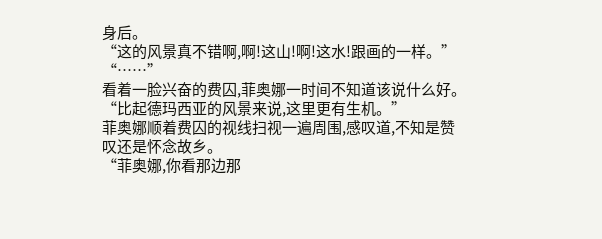身后。
“这的风景真不错啊,啊!这山!啊!这水!跟画的一样。”
“……”
看着一脸兴奋的费囚,菲奥娜一时间不知道该说什么好。
“比起德玛西亚的风景来说,这里更有生机。”
菲奥娜顺着费囚的视线扫视一遍周围,感叹道,不知是赞叹还是怀念故乡。
“菲奥娜,你看那边那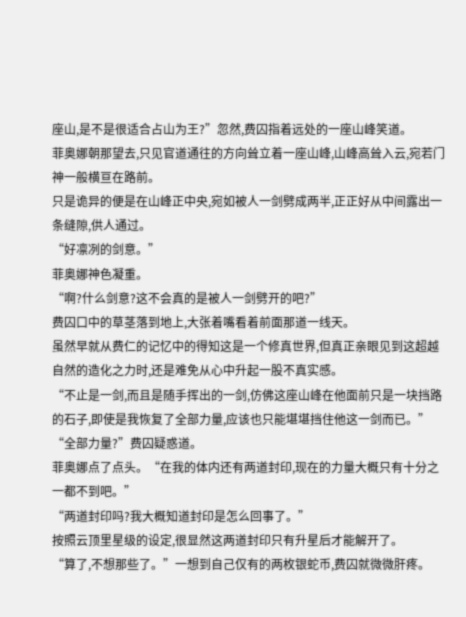座山,是不是很适合占山为王?”忽然,费囚指着远处的一座山峰笑道。
菲奥娜朝那望去,只见官道通往的方向耸立着一座山峰,山峰高耸入云,宛若门神一般横亘在路前。
只是诡异的便是在山峰正中央,宛如被人一剑劈成两半,正正好从中间露出一条缝隙,供人通过。
“好凛冽的剑意。”
菲奥娜神色凝重。
“啊?什么剑意?这不会真的是被人一剑劈开的吧?”
费囚口中的草茎落到地上,大张着嘴看着前面那道一线天。
虽然早就从费仁的记忆中的得知这是一个修真世界,但真正亲眼见到这超越自然的造化之力时,还是难免从心中升起一股不真实感。
“不止是一剑,而且是随手挥出的一剑,仿佛这座山峰在他面前只是一块挡路的石子,即使是我恢复了全部力量,应该也只能堪堪挡住他这一剑而已。”
“全部力量?”费囚疑惑道。
菲奥娜点了点头。“在我的体内还有两道封印,现在的力量大概只有十分之一都不到吧。”
“两道封印吗?我大概知道封印是怎么回事了。”
按照云顶里星级的设定,很显然这两道封印只有升星后才能解开了。
“算了,不想那些了。”一想到自己仅有的两枚银蛇币,费囚就微微肝疼。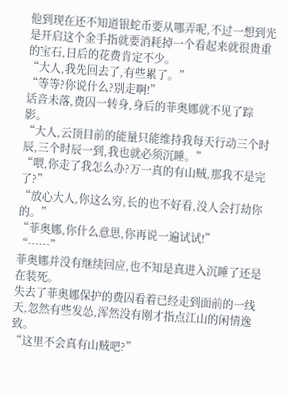他到现在还不知道银蛇币要从哪弄呢,不过一想到光是开启这个金手指就要消耗掉一个看起来就很贵重的宝石,日后的花费肯定不少。
“大人,我先回去了,有些累了。”
“等等?你说什么?别走啊!”
话音未落,费囚一转身,身后的菲奥娜就不见了踪影。
“大人,云顶目前的能量只能维持我每天行动三个时辰,三个时辰一到,我也就必须沉睡。”
“喂,你走了我怎么办?万一真的有山贼,那我不是完了?”
“放心大人,你这么穷,长的也不好看,没人会打劫你的。”
“菲奥娜,你什么意思,你再说一遍试试!”
“……”
菲奥娜并没有继续回应,也不知是真进入沉睡了还是在装死。
失去了菲奥娜保护的费囚看着已经走到面前的一线天,忽然有些发怂,浑然没有刚才指点江山的闲情逸致。
“这里不会真有山贼吧?”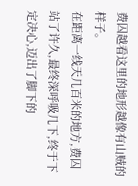费囚越看这里的地形越像有山贼的样子。
在距离一线天几百米的地方,费囚站了许久,最终深呼吸几下,终于下定决心,迈出了脚下的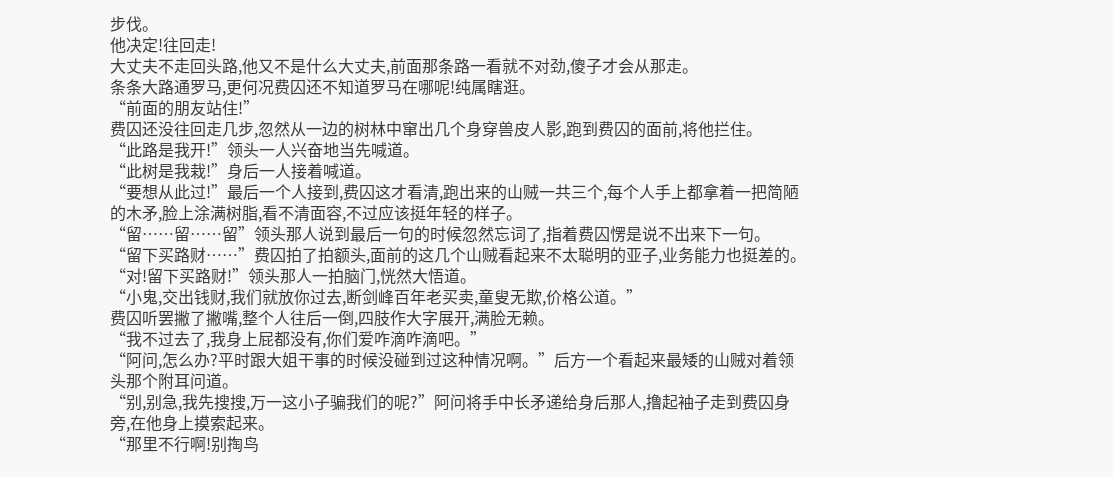步伐。
他决定!往回走!
大丈夫不走回头路,他又不是什么大丈夫,前面那条路一看就不对劲,傻子才会从那走。
条条大路通罗马,更何况费囚还不知道罗马在哪呢!纯属瞎逛。
“前面的朋友站住!”
费囚还没往回走几步,忽然从一边的树林中窜出几个身穿兽皮人影,跑到费囚的面前,将他拦住。
“此路是我开!”领头一人兴奋地当先喊道。
“此树是我栽!”身后一人接着喊道。
“要想从此过!”最后一个人接到,费囚这才看清,跑出来的山贼一共三个,每个人手上都拿着一把简陋的木矛,脸上涂满树脂,看不清面容,不过应该挺年轻的样子。
“留……留……留”领头那人说到最后一句的时候忽然忘词了,指着费囚愣是说不出来下一句。
“留下买路财……”费囚拍了拍额头,面前的这几个山贼看起来不太聪明的亚子,业务能力也挺差的。
“对!留下买路财!”领头那人一拍脑门,恍然大悟道。
“小鬼,交出钱财,我们就放你过去,断剑峰百年老买卖,童叟无欺,价格公道。”
费囚听罢撇了撇嘴,整个人往后一倒,四肢作大字展开,满脸无赖。
“我不过去了,我身上屁都没有,你们爱咋滴咋滴吧。”
“阿问,怎么办?平时跟大姐干事的时候没碰到过这种情况啊。”后方一个看起来最矮的山贼对着领头那个附耳问道。
“别,别急,我先搜搜,万一这小子骗我们的呢?”阿问将手中长矛递给身后那人,撸起袖子走到费囚身旁,在他身上摸索起来。
“那里不行啊!别掏鸟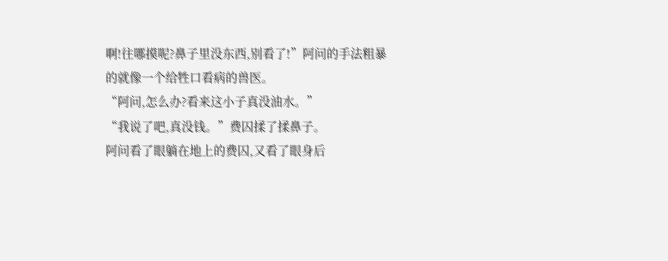啊!往哪摸呢?鼻子里没东西,别看了!”阿问的手法粗暴的就像一个给牲口看病的兽医。
“阿问,怎么办?看来这小子真没油水。”
“我说了吧,真没钱。”费囚揉了揉鼻子。
阿问看了眼躺在地上的费囚,又看了眼身后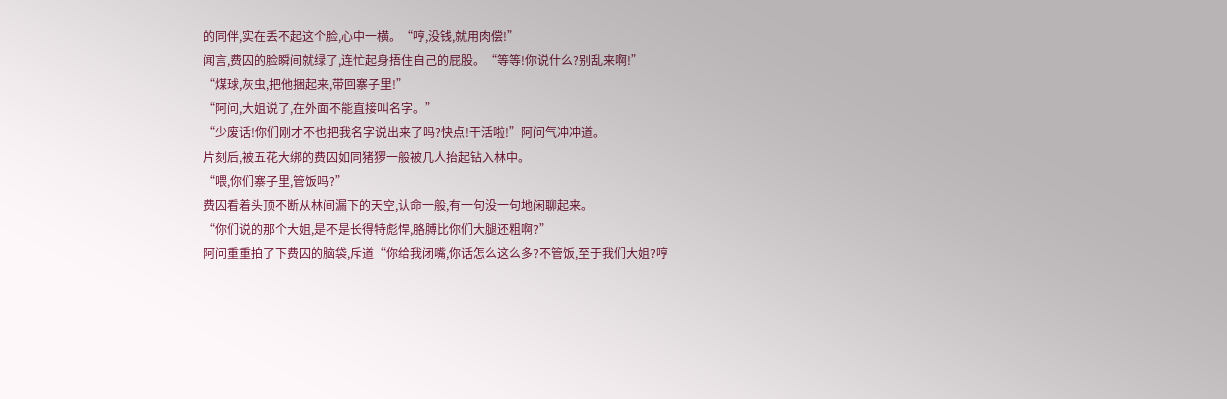的同伴,实在丢不起这个脸,心中一横。“哼,没钱,就用肉偿!”
闻言,费囚的脸瞬间就绿了,连忙起身捂住自己的屁股。“等等!你说什么?别乱来啊!”
“煤球,灰虫,把他捆起来,带回寨子里!”
“阿问,大姐说了,在外面不能直接叫名字。”
“少废话!你们刚才不也把我名字说出来了吗?快点!干活啦!”阿问气冲冲道。
片刻后,被五花大绑的费囚如同猪猡一般被几人抬起钻入林中。
“喂,你们寨子里,管饭吗?”
费囚看着头顶不断从林间漏下的天空,认命一般,有一句没一句地闲聊起来。
“你们说的那个大姐,是不是长得特彪悍,胳膊比你们大腿还粗啊?”
阿问重重拍了下费囚的脑袋,斥道“你给我闭嘴,你话怎么这么多?不管饭,至于我们大姐?哼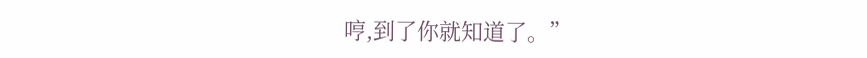哼,到了你就知道了。”